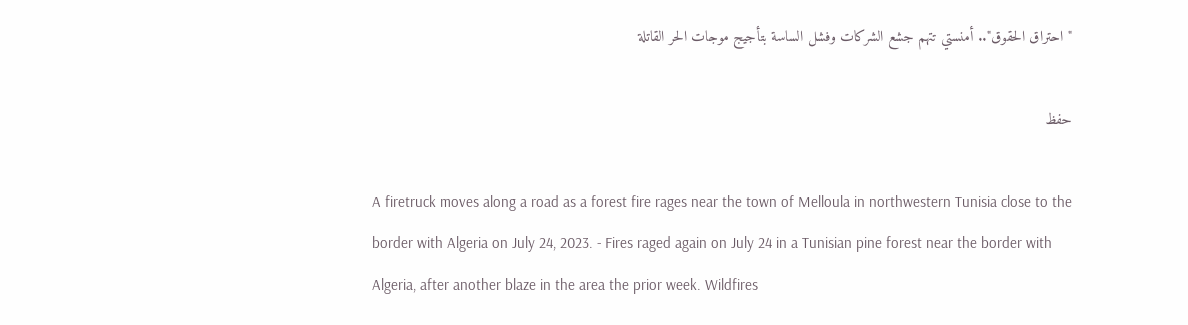"احتراق الحقوق".. أمنستي تتهم جشع الشركات وفشل الساسة بتأجيج موجات الحر القاتلة

حفظ

A firetruck moves along a road as a forest fire rages near the town of Melloula in northwestern Tunisia close to the border with Algeria on July 24, 2023. - Fires raged again on July 24 in a Tunisian pine forest near the border with Algeria, after another blaze in the area the prior week. Wildfires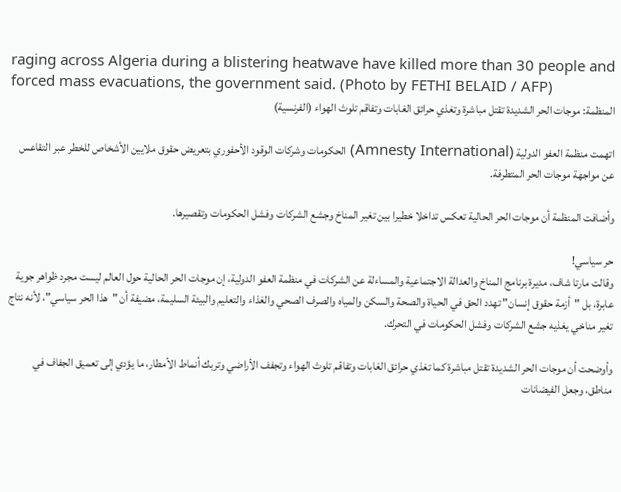raging across Algeria during a blistering heatwave have killed more than 30 people and forced mass evacuations, the government said. (Photo by FETHI BELAID / AFP)
المنظمة: موجات الحر الشديدة تقتل مباشرة وتغذي حرائق الغابات وتفاقم تلوث الهواء (الفرنسية)

اتهمت منظمة العفو الدولية (Amnesty International) الحكومات وشركات الوقود الأحفوري بتعريض حقوق ملايين الأشخاص للخطر عبر التقاعس عن مواجهة موجات الحر المتطرفة.

وأضافت المنظمة أن موجات الحر الحالية تعكس تداخلا خطيرا بين تغير المناخ وجشع الشركات وفشل الحكومات وتقصيرها.

حر سياسي!
وقالت مارتا شاف، مديرة برنامج المناخ والعدالة الاجتماعية والمساءلة عن الشركات في منظمة العفو الدولية، إن موجات الحر الحالية حول العالم ليست مجرد ظواهر جوية عابرة، بل "أزمة حقوق إنسان" تهدد الحق في الحياة والصحة والسكن والمياه والصرف الصحي والغذاء والتعليم والبيئة السليمة، مضيفة أن "هذا الحر سياسي"، لأنه نتاج تغير مناخي يغذيه جشع الشركات وفشل الحكومات في التحرك.

وأوضحت أن موجات الحر الشديدة تقتل مباشرة كما تغذي حرائق الغابات وتفاقم تلوث الهواء وتجفف الأراضي وتربك أنماط الأمطار، ما يؤدي إلى تعميق الجفاف في مناطق، وجعل الفيضانات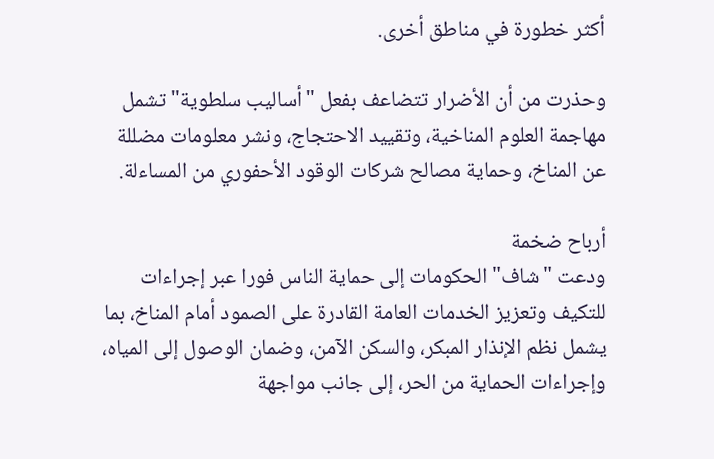أكثر خطورة في مناطق أخرى.

وحذرت من أن الأضرار تتضاعف بفعل "أساليب سلطوية" تشمل مهاجمة العلوم المناخية، وتقييد الاحتجاج، ونشر معلومات مضللة عن المناخ، وحماية مصالح شركات الوقود الأحفوري من المساءلة.

أرباح ضخمة
ودعت "شاف" الحكومات إلى حماية الناس فورا عبر إجراءات للتكيف وتعزيز الخدمات العامة القادرة على الصمود أمام المناخ، بما يشمل نظم الإنذار المبكر، والسكن الآمن، وضمان الوصول إلى المياه، وإجراءات الحماية من الحر، إلى جانب مواجهة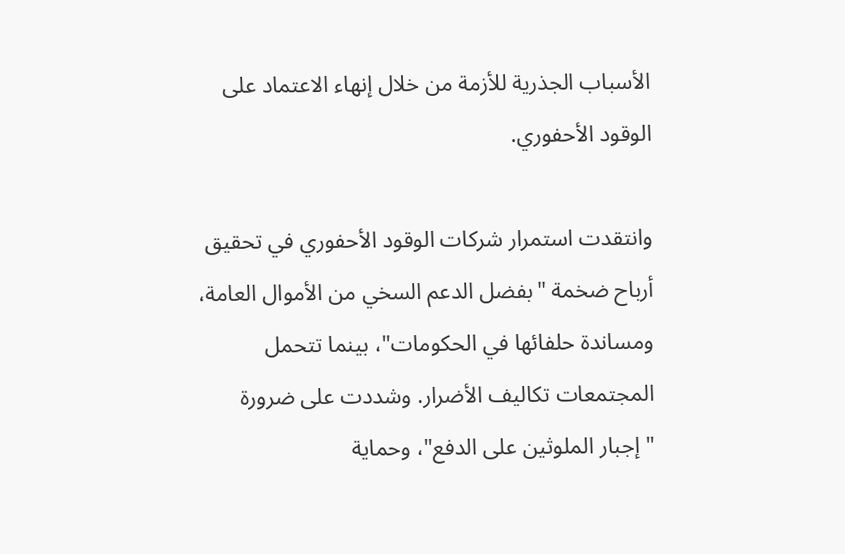الأسباب الجذرية للأزمة من خلال إنهاء الاعتماد على الوقود الأحفوري.

وانتقدت استمرار شركات الوقود الأحفوري في تحقيق أرباح ضخمة "بفضل الدعم السخي من الأموال العامة، ومساندة حلفائها في الحكومات"، بينما تتحمل المجتمعات تكاليف الأضرار. وشددت على ضرورة "إجبار الملوثين على الدفع"، وحماية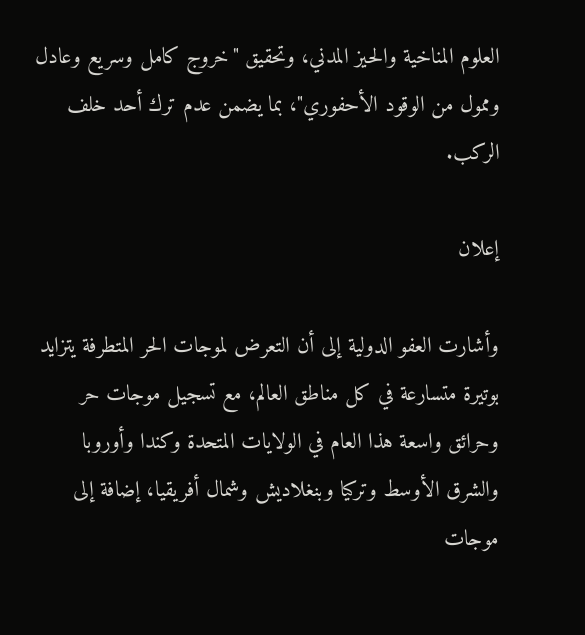العلوم المناخية والحيز المدني، وتحقيق "خروج كامل وسريع وعادل وممول من الوقود الأحفوري"، بما يضمن عدم ترك أحد خلف الركب.

إعلان

وأشارت العفو الدولية إلى أن التعرض لموجات الحر المتطرفة يتزايد بوتيرة متسارعة في كل مناطق العالم، مع تسجيل موجات حر وحرائق واسعة هذا العام في الولايات المتحدة وكندا وأوروبا والشرق الأوسط وتركيا وبنغلاديش وشمال أفريقيا، إضافة إلى موجات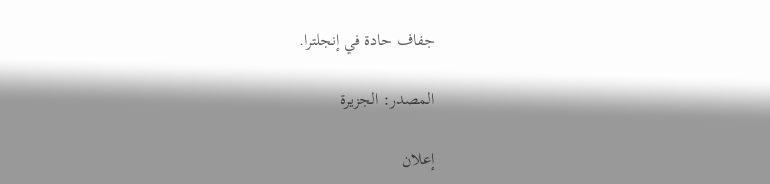جفاف حادة في إنجلترا.

المصدر: الجزيرة

إعلان